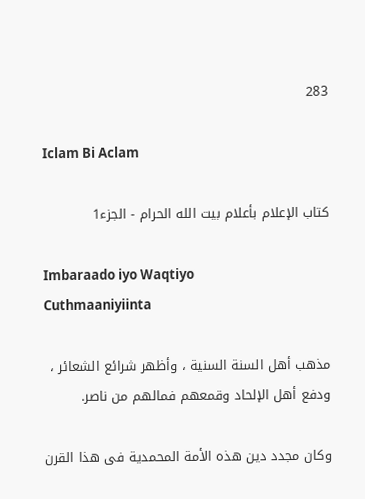283

Iclam Bi Aclam

كتاب الإعلام بأعلام بيت الله الحرام - الجزء1

Imbaraado iyo Waqtiyo
Cuthmaaniyiinta

مذهب أهل السنة السنية ، وأظهر شرائع الشعائر ، ودفع أهل الإلحاد وقمعهم فمالهم من ناصر.

وكان مجدد دين هذه الأمة المحمدية فى هذا القرن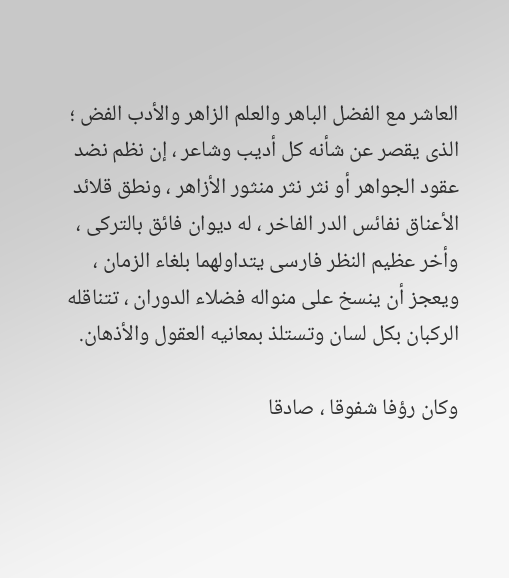العاشر مع الفضل الباهر والعلم الزاهر والأدب الفض ؛ الذى يقصر عن شأنه كل أديب وشاعر ، إن نظم نضد عقود الجواهر أو نثر نثر منثور الأزاهر ، ونطق قلائد الأعناق نفائس الدر الفاخر ، له ديوان فائق بالتركى ، وأخر عظيم النظر فارسى يتداولهما بلغاء الزمان ، ويعجز أن ينسخ على منواله فضلاء الدوران ، تتناقله الركبان بكل لسان وتستلذ بمعانيه العقول والأذهان.

وكان رؤفا شفوقا ، صادقا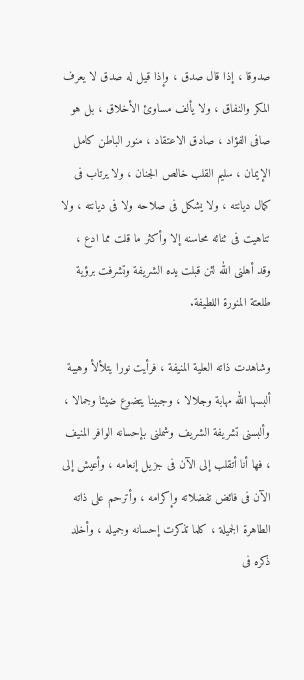صدوقا ، إذا قال صدق ، وإذا قيل له صدق لا يعرف المكر والنفاق ، ولا يألف مساوئ الأخلاق ، بل هو صافى الفؤاد ، صادق الاعتقاد ، منور الباطن كامل الإيمان ، سليم القلب خالص الجنان ، ولا يرتاب فى كمال ديانته ، ولا يشكل فى صلاحه ولا فى ديانته ، ولا تناهيت فى ثنائه محاسنه إلا وأكثر ما قلت مما ادع ، وقد أهلنى الله لئن قبلت يده الشريفة وتشرفت برؤية طلعتة المنورة اللطيفة.

وشاهدت ذاته العلية المنيفة ، فرأيت نورا يتلألأ وهيبة ألبسها الله مهابة وجلالا ، وجبينا يتضوع ضيئا وجمالا ، وألبسنى تشريفة الشريف وشملنى بإحسانه الوافر المنيف ، فها أنا أتقلب إلى الآن فى جزيل إنعامه ، وأعيش إلى الآن فى فائض تفضلاته وإكرامه ، وأترحم على ذاته الطاهرة الجميلة ، كلما تذكرت إحسانه وجميله ، وأخلد ذكره فى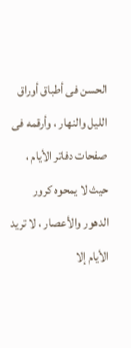الحسن فى أطباق أوراق الليل والنهار ، وأرقمه فى صفحات دفاتر الأيام ، حيث لا يمحوه كرور الدهور والأعصار ، لا تريد الأيام إلا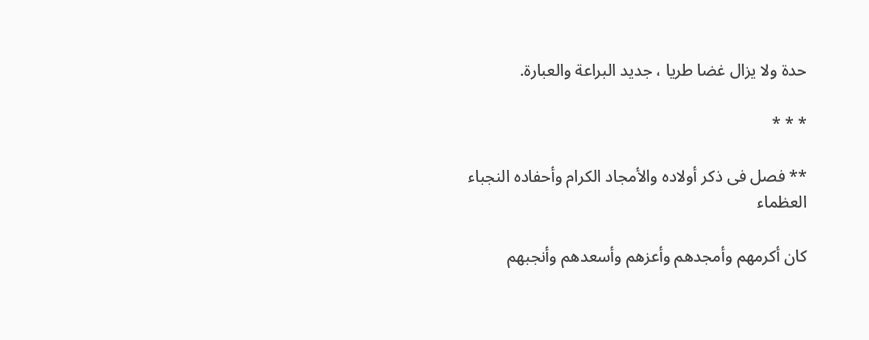حدة ولا يزال غضا طريا ، جديد البراعة والعبارة.

* * *

** فصل فى ذكر أولاده والأمجاد الكرام وأحفاده النجباء العظماء

كان أكرمهم وأمجدهم وأعزهم وأسعدهم وأنجبهم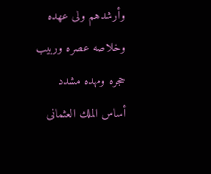وأرشدهم ولى عهده وخلاصه عصره وربيب حجره ومهده مشدد أساس الملك العثمانى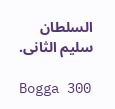السلطان سليم الثانى.

Bogga 300